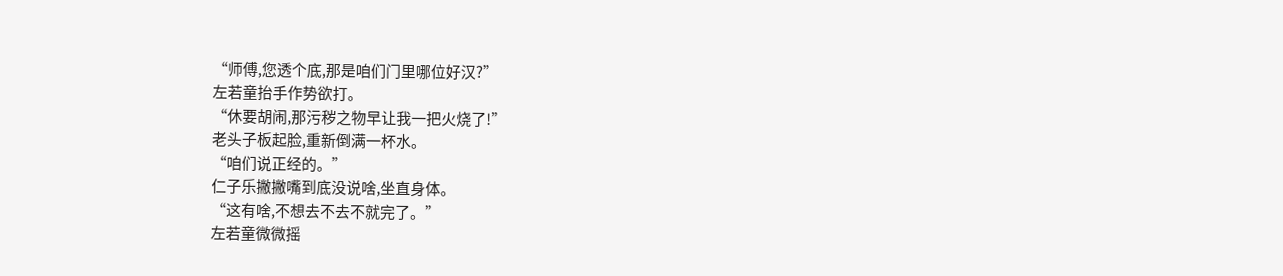“师傅,您透个底,那是咱们门里哪位好汉?”
左若童抬手作势欲打。
“休要胡闹,那污秽之物早让我一把火烧了!”
老头子板起脸,重新倒满一杯水。
“咱们说正经的。”
仁子乐撇撇嘴到底没说啥,坐直身体。
“这有啥,不想去不去不就完了。”
左若童微微摇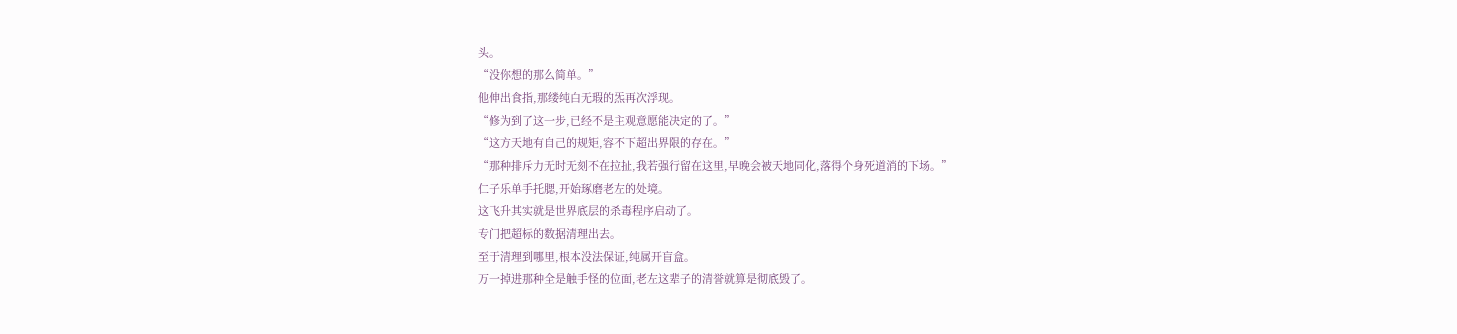头。
“没你想的那么简单。”
他伸出食指,那缕纯白无瑕的炁再次浮现。
“修为到了这一步,已经不是主观意愿能决定的了。”
“这方天地有自己的规矩,容不下超出界限的存在。”
“那种排斥力无时无刻不在拉扯,我若强行留在这里,早晚会被天地同化,落得个身死道消的下场。”
仁子乐单手托腮,开始琢磨老左的处境。
这飞升其实就是世界底层的杀毒程序启动了。
专门把超标的数据清理出去。
至于清理到哪里,根本没法保证,纯属开盲盒。
万一掉进那种全是触手怪的位面,老左这辈子的清誉就算是彻底毁了。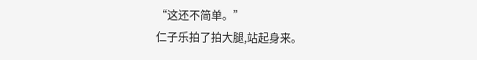“这还不简单。”
仁子乐拍了拍大腿,站起身来。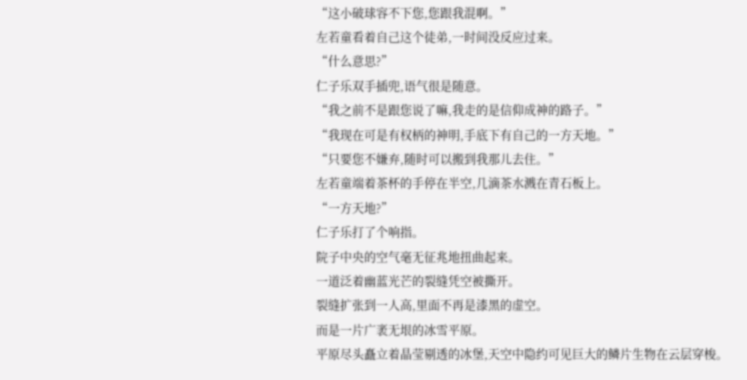“这小破球容不下您,您跟我混啊。”
左若童看着自己这个徒弟,一时间没反应过来。
“什么意思?”
仁子乐双手插兜,语气很是随意。
“我之前不是跟您说了嘛,我走的是信仰成神的路子。”
“我现在可是有权柄的神明,手底下有自己的一方天地。”
“只要您不嫌弃,随时可以搬到我那儿去住。”
左若童端着茶杯的手停在半空,几滴茶水溅在青石板上。
“一方天地?”
仁子乐打了个响指。
院子中央的空气毫无征兆地扭曲起来。
一道泛着幽蓝光芒的裂缝凭空被撕开。
裂缝扩张到一人高,里面不再是漆黑的虚空。
而是一片广袤无垠的冰雪平原。
平原尽头矗立着晶莹剔透的冰堡,天空中隐约可见巨大的鳞片生物在云层穿梭。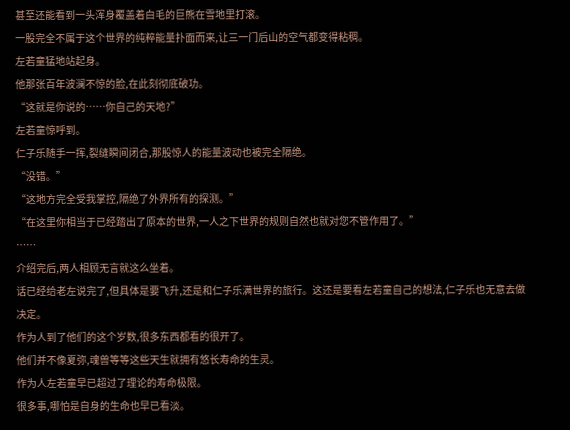甚至还能看到一头浑身覆盖着白毛的巨熊在雪地里打滚。
一股完全不属于这个世界的纯粹能量扑面而来,让三一门后山的空气都变得粘稠。
左若童猛地站起身。
他那张百年波澜不惊的脸,在此刻彻底破功。
“这就是你说的……你自己的天地?”
左若童惊呼到。
仁子乐随手一挥,裂缝瞬间闭合,那股惊人的能量波动也被完全隔绝。
“没错。”
“这地方完全受我掌控,隔绝了外界所有的探测。”
“在这里你相当于已经踏出了原本的世界,一人之下世界的规则自然也就对您不管作用了。”
……
介绍完后,两人相顾无言就这么坐着。
话已经给老左说完了,但具体是要飞升,还是和仁子乐满世界的旅行。这还是要看左若童自己的想法,仁子乐也无意去做决定。
作为人到了他们的这个岁数,很多东西都看的很开了。
他们并不像夏弥,魂兽等等这些天生就拥有悠长寿命的生灵。
作为人左若童早已超过了理论的寿命极限。
很多事,哪怕是自身的生命也早已看淡。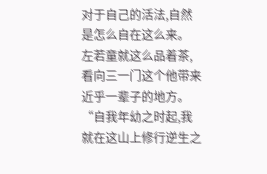对于自己的活法,自然是怎么自在这么来。
左若童就这么品着茶,看向三一门这个他带来近乎一辈子的地方。
“自我年幼之时起,我就在这山上修行逆生之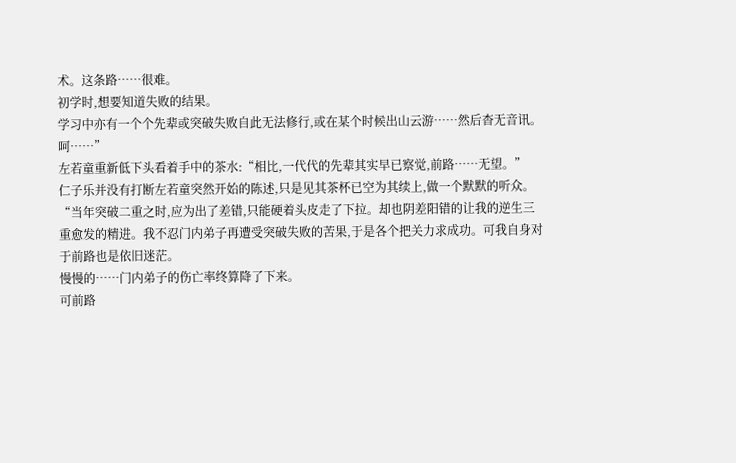术。这条路……很难。
初学时,想要知道失败的结果。
学习中亦有一个个先辈或突破失败自此无法修行,或在某个时候出山云游……然后杳无音讯。呵……”
左若童重新低下头看着手中的茶水:“相比,一代代的先辈其实早已察觉,前路……无望。”
仁子乐并没有打断左若童突然开始的陈述,只是见其茶杯已空为其续上,做一个默默的听众。
“当年突破二重之时,应为出了差错,只能硬着头皮走了下拉。却也阴差阳错的让我的逆生三重愈发的精进。我不忍门内弟子再遭受突破失败的苦果,于是各个把关力求成功。可我自身对于前路也是依旧迷茫。
慢慢的……门内弟子的伤亡率终算降了下来。
可前路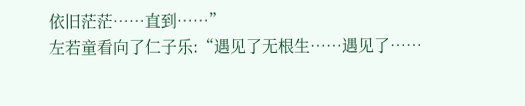依旧茫茫……直到……”
左若童看向了仁子乐:“遇见了无根生……遇见了……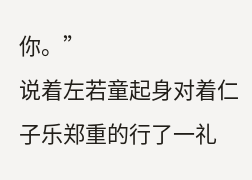你。”
说着左若童起身对着仁子乐郑重的行了一礼